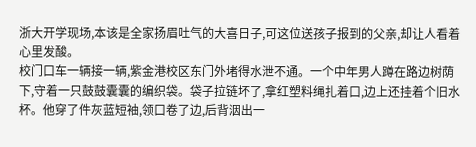浙大开学现场,本该是全家扬眉吐气的大喜日子,可这位送孩子报到的父亲,却让人看着心里发酸。
校门口车一辆接一辆,紫金港校区东门外堵得水泄不通。一个中年男人蹲在路边树荫下,守着一只鼓鼓囊囊的编织袋。袋子拉链坏了,拿红塑料绳扎着口,边上还挂着个旧水杯。他穿了件灰蓝短袖,领口卷了边,后背洇出一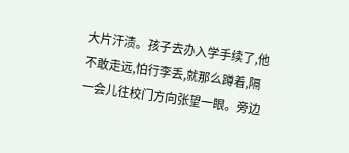大片汗渍。孩子去办入学手续了,他不敢走远,怕行李丢,就那么蹲着,隔一会儿往校门方向张望一眼。旁边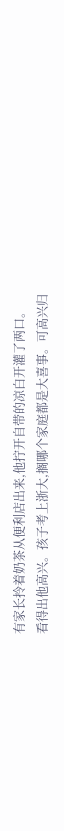有家长拎着奶茶从便利店出来,他拧开自带的凉白开灌了两口。
看得出他高兴。孩子考上浙大,搁哪个家庭都是大喜事。可高兴归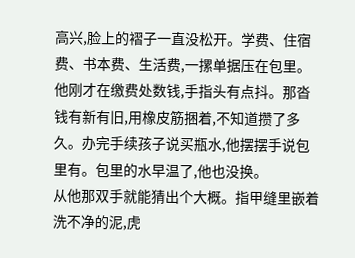高兴,脸上的褶子一直没松开。学费、住宿费、书本费、生活费,一摞单据压在包里。他刚才在缴费处数钱,手指头有点抖。那沓钱有新有旧,用橡皮筋捆着,不知道攒了多久。办完手续孩子说买瓶水,他摆摆手说包里有。包里的水早温了,他也没换。
从他那双手就能猜出个大概。指甲缝里嵌着洗不净的泥,虎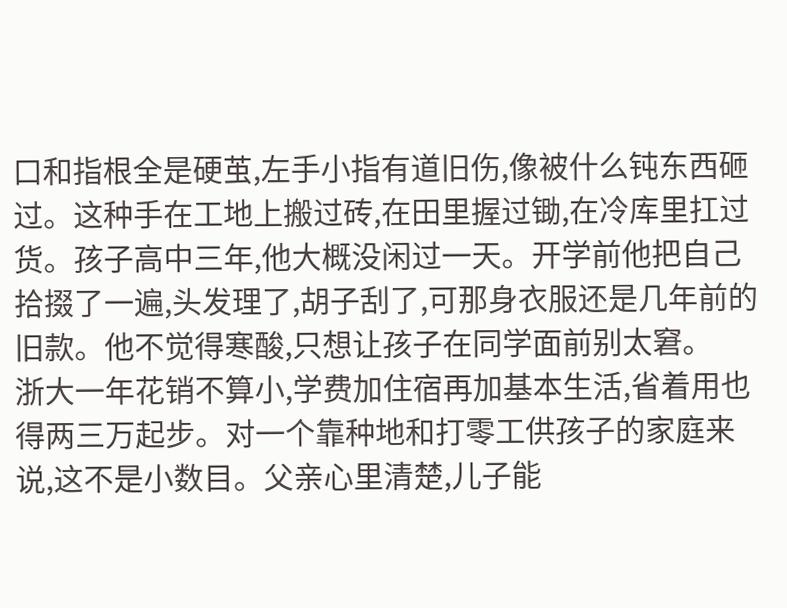口和指根全是硬茧,左手小指有道旧伤,像被什么钝东西砸过。这种手在工地上搬过砖,在田里握过锄,在冷库里扛过货。孩子高中三年,他大概没闲过一天。开学前他把自己拾掇了一遍,头发理了,胡子刮了,可那身衣服还是几年前的旧款。他不觉得寒酸,只想让孩子在同学面前别太窘。
浙大一年花销不算小,学费加住宿再加基本生活,省着用也得两三万起步。对一个靠种地和打零工供孩子的家庭来说,这不是小数目。父亲心里清楚,儿子能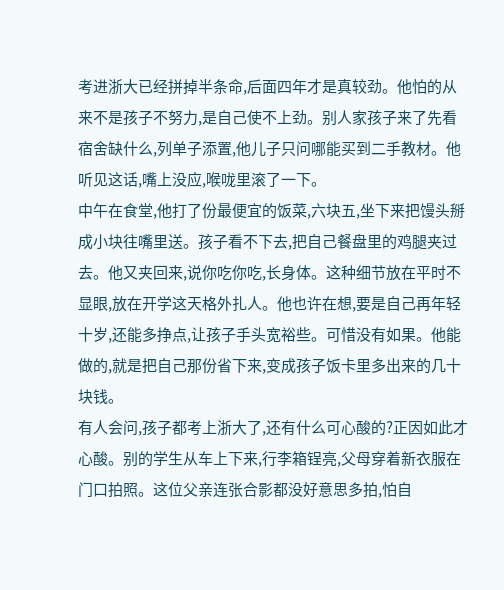考进浙大已经拼掉半条命,后面四年才是真较劲。他怕的从来不是孩子不努力,是自己使不上劲。别人家孩子来了先看宿舍缺什么,列单子添置,他儿子只问哪能买到二手教材。他听见这话,嘴上没应,喉咙里滚了一下。
中午在食堂,他打了份最便宜的饭菜,六块五,坐下来把馒头掰成小块往嘴里送。孩子看不下去,把自己餐盘里的鸡腿夹过去。他又夹回来,说你吃你吃,长身体。这种细节放在平时不显眼,放在开学这天格外扎人。他也许在想,要是自己再年轻十岁,还能多挣点,让孩子手头宽裕些。可惜没有如果。他能做的,就是把自己那份省下来,变成孩子饭卡里多出来的几十块钱。
有人会问,孩子都考上浙大了,还有什么可心酸的?正因如此才心酸。别的学生从车上下来,行李箱锃亮,父母穿着新衣服在门口拍照。这位父亲连张合影都没好意思多拍,怕自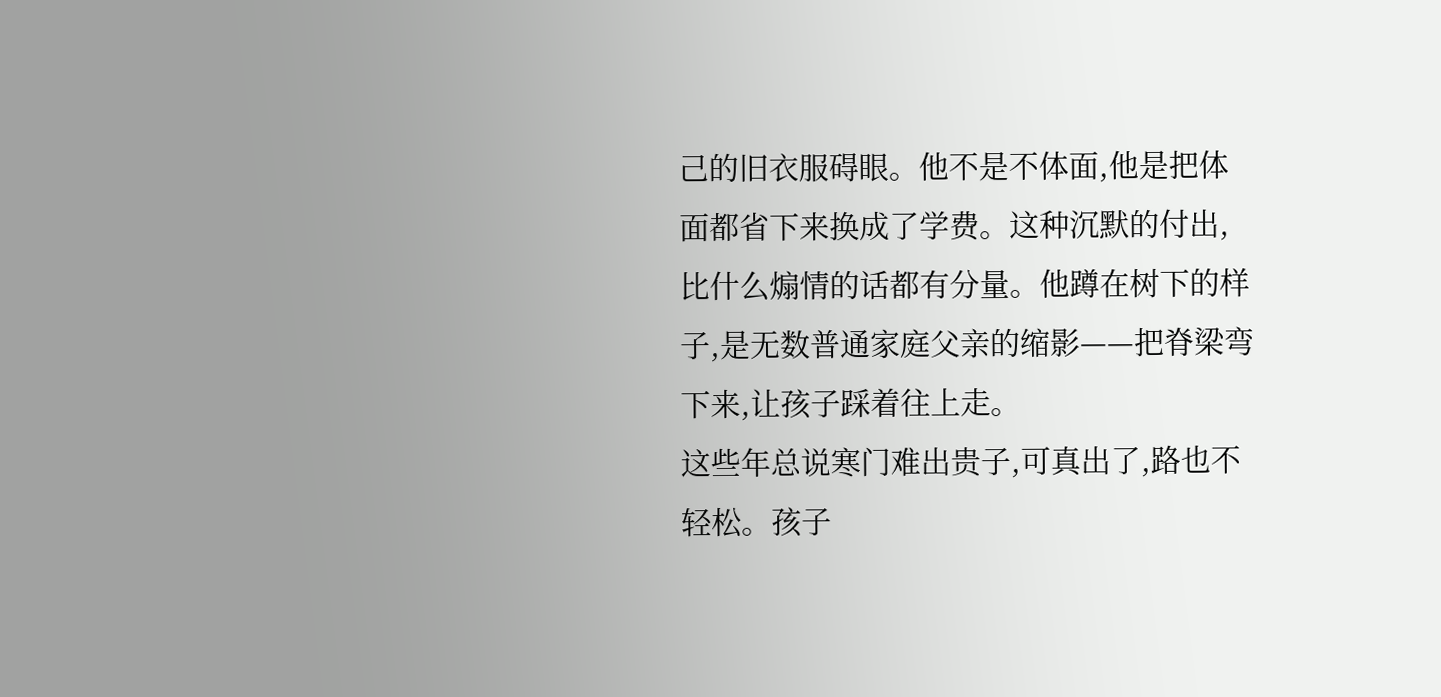己的旧衣服碍眼。他不是不体面,他是把体面都省下来换成了学费。这种沉默的付出,比什么煽情的话都有分量。他蹲在树下的样子,是无数普通家庭父亲的缩影——把脊梁弯下来,让孩子踩着往上走。
这些年总说寒门难出贵子,可真出了,路也不轻松。孩子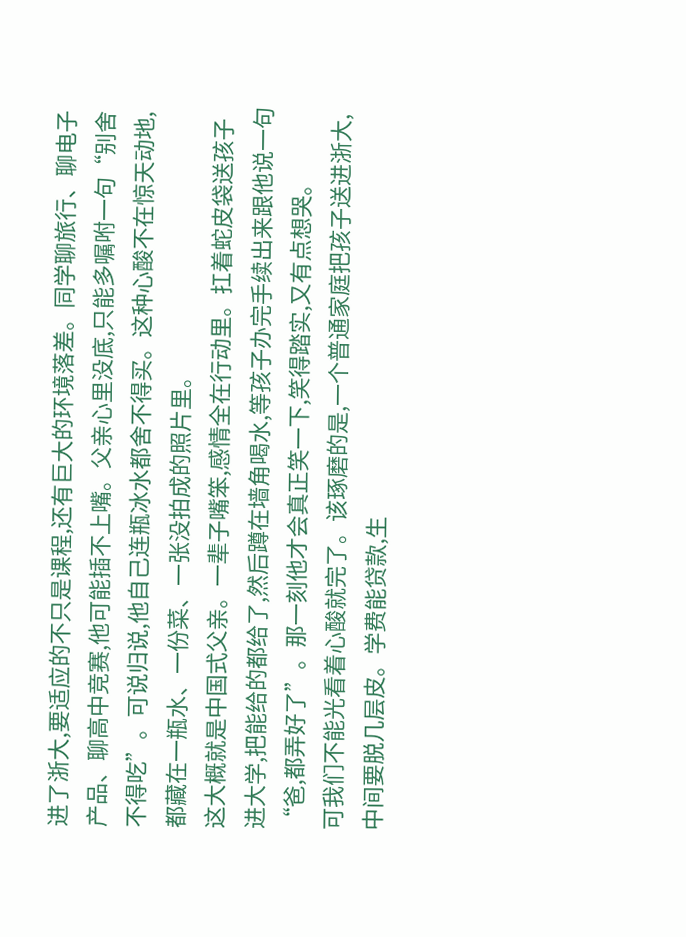进了浙大,要适应的不只是课程,还有巨大的环境落差。同学聊旅行、聊电子产品、聊高中竞赛,他可能插不上嘴。父亲心里没底,只能多嘱咐一句“别舍不得吃”。可说归说,他自己连瓶冰水都舍不得买。这种心酸不在惊天动地,都藏在一瓶水、一份菜、一张没拍成的照片里。
这大概就是中国式父亲。一辈子嘴笨,感情全在行动里。扛着蛇皮袋送孩子进大学,把能给的都给了,然后蹲在墙角喝水,等孩子办完手续出来跟他说一句“爸,都弄好了”。那一刻他才会真正笑一下,笑得踏实,又有点想哭。
可我们不能光看着心酸就完了。该琢磨的是,一个普通家庭把孩子送进浙大,中间要脱几层皮。学费能贷款,生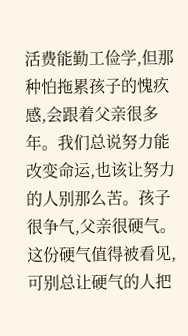活费能勤工俭学,但那种怕拖累孩子的愧疚感,会跟着父亲很多年。我们总说努力能改变命运,也该让努力的人别那么苦。孩子很争气,父亲很硬气。这份硬气值得被看见,可别总让硬气的人把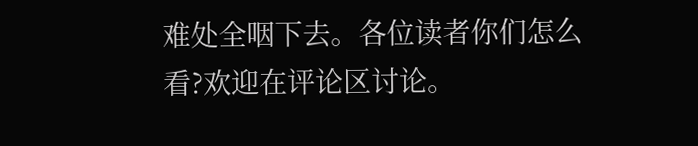难处全咽下去。各位读者你们怎么看?欢迎在评论区讨论。